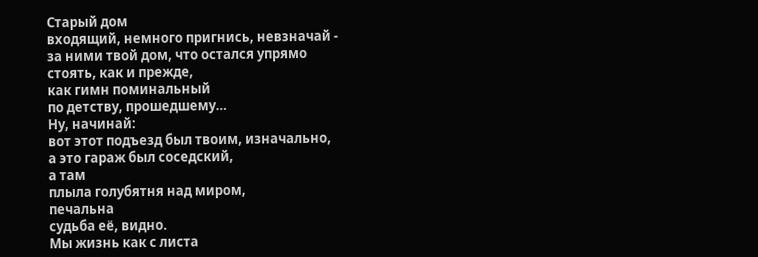Старый дом
входящий, немного пригнись, невзначай -
за ними твой дом, что остался упрямо
стоять, как и прежде,
как гимн поминальный
по детству, прошедшему…
Ну, начинай:
вот этот подъезд был твоим, изначально,
а это гараж был соседский,
а там
плыла голубятня над миром,
печальна
судьба её, видно.
Мы жизнь как с листа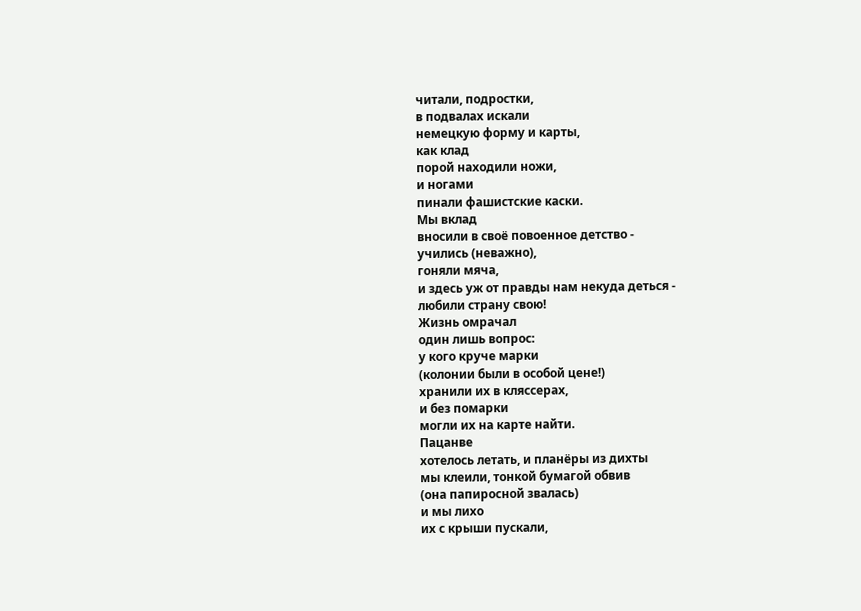читали, подростки,
в подвалах искали
немецкую форму и карты,
как клад
порой находили ножи,
и ногами
пинали фашистские каски.
Мы вклад
вносили в своё повоенное детство -
учились (неважно),
гоняли мяча,
и здесь уж от правды нам некуда деться -
любили страну свою!
Жизнь омрачал
один лишь вопрос:
у кого круче марки
(колонии были в особой цене!)
хранили их в кляссерах,
и без помарки
могли их на карте найти.
Пацанве
хотелось летать, и планёры из дихты
мы клеили, тонкой бумагой обвив
(она папиросной звалась)
и мы лихо
их с крыши пускали,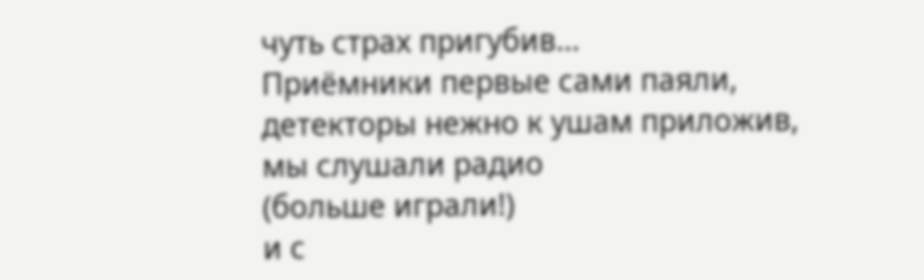чуть страх пригубив…
Приёмники первые сами паяли,
детекторы нежно к ушам приложив,
мы слушали радио
(больше играли!)
и с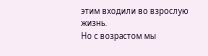этим входили во взрослую жизнь.
Но с возрастом мы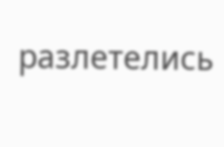разлетелись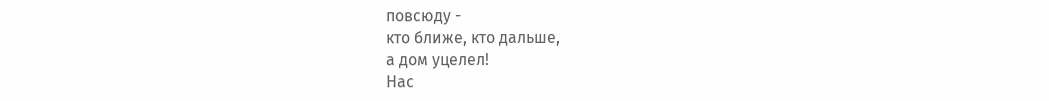повсюду -
кто ближе, кто дальше,
а дом уцелел!
Нас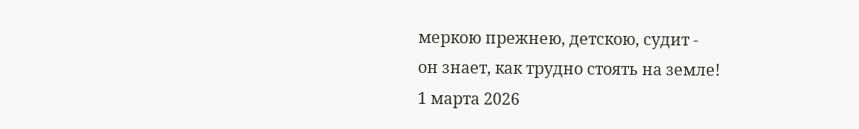меркою прежнею, детскою, судит -
он знает, как трудно стоять на земле!
1 марта 2026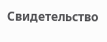Свидетельство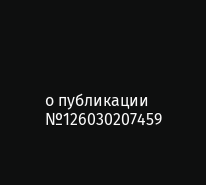о публикации №126030207459